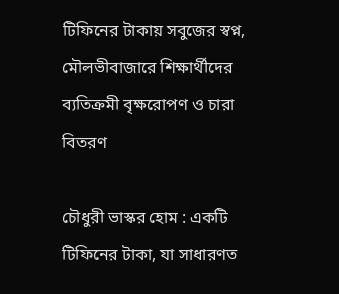টিফিনের টাকায় সবুজের স্বপ্ন, মৌলভীবাজারে শিক্ষার্থীদের ব্যতিক্রমী বৃক্ষরোপণ ও চারা বিতরণ

চৌধুরী ভাস্কর হোম : একটি টিফিনের টাকা, যা সাধারণত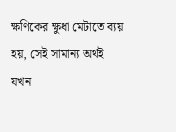ক্ষণিকের ক্ষুধা মেটাতে ব্যয় হয়, সেই সামান্য অর্থই যখন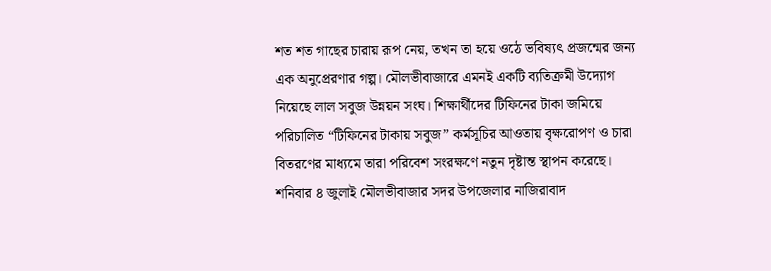শত শত গাছের চারায় রূপ নেয়, তখন তা হয়ে ওঠে ভবিষ্যৎ প্রজন্মের জন্য এক অনুপ্রেরণার গল্প। মৌলভীবাজারে এমনই একটি ব্যতিক্রমী উদ্যোগ নিয়েছে লাল সবুজ উন্নয়ন সংঘ। শিক্ষার্থীদের টিফিনের টাকা জমিয়ে পরিচালিত “টিফিনের টাকায় সবুজ” কর্মসূচির আওতায় বৃক্ষরোপণ ও চারা বিতরণের মাধ্যমে তারা পরিবেশ সংরক্ষণে নতুন দৃষ্টান্ত স্থাপন করেছে।
শনিবার ৪ জুলাই মৌলভীবাজার সদর উপজেলার নাজিরাবাদ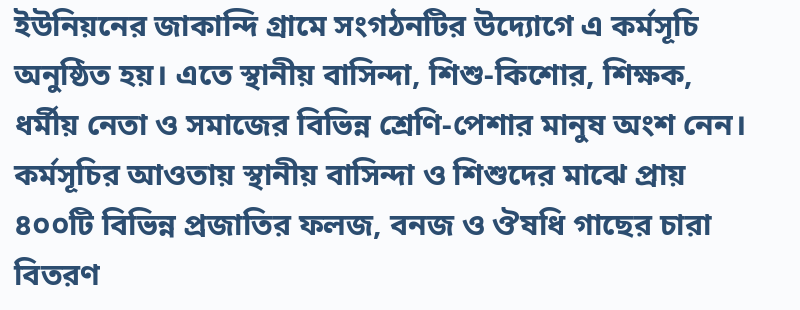ইউনিয়নের জাকান্দি গ্রামে সংগঠনটির উদ্যোগে এ কর্মসূচি অনুষ্ঠিত হয়। এতে স্থানীয় বাসিন্দা, শিশু-কিশোর, শিক্ষক, ধর্মীয় নেতা ও সমাজের বিভিন্ন শ্রেণি-পেশার মানুষ অংশ নেন।
কর্মসূচির আওতায় স্থানীয় বাসিন্দা ও শিশুদের মাঝে প্রায় ৪০০টি বিভিন্ন প্রজাতির ফলজ, বনজ ও ঔষধি গাছের চারা বিতরণ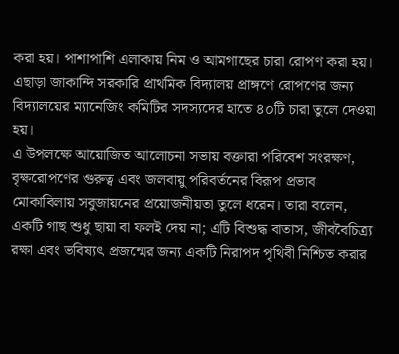করা হয়। পাশাপাশি এলাকায় নিম ও আমগাছের চারা রোপণ করা হয়। এছাড়া জাকান্দি সরকারি প্রাথমিক বিদ্যালয় প্রাঙ্গণে রোপণের জন্য বিদ্যালয়ের ম্যানেজিং কমিটির সদস্যদের হাতে ৪০টি চারা তুলে দেওয়া হয়।
এ উপলক্ষে আয়োজিত আলোচনা সভায় বক্তারা পরিবেশ সংরক্ষণ, বৃক্ষরোপণের গুরুত্ব এবং জলবায়ু পরিবর্তনের বিরূপ প্রভাব মোকাবিলায় সবুজায়নের প্রয়োজনীয়তা তুলে ধরেন। তারা বলেন, একটি গাছ শুধু ছায়া বা ফলই দেয় না; এটি বিশুদ্ধ বাতাস, জীববৈচিত্র্য রক্ষা এবং ভবিষ্যৎ প্রজন্মের জন্য একটি নিরাপদ পৃথিবী নিশ্চিত করার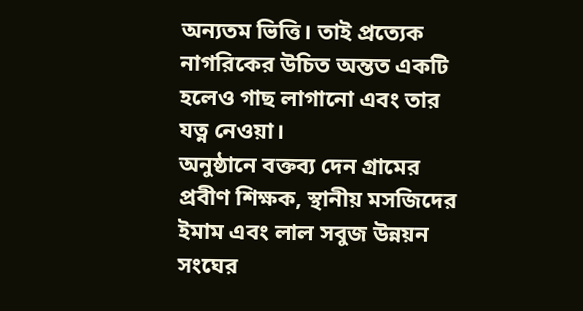অন্যতম ভিত্তি। তাই প্রত্যেক নাগরিকের উচিত অন্তত একটি হলেও গাছ লাগানো এবং তার যত্ন নেওয়া।
অনুষ্ঠানে বক্তব্য দেন গ্রামের প্রবীণ শিক্ষক, স্থানীয় মসজিদের ইমাম এবং লাল সবুজ উন্নয়ন সংঘের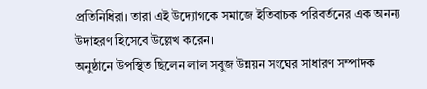প্রতিনিধিরা। তারা এই উদ্যোগকে সমাজে ইতিবাচক পরিবর্তনের এক অনন্য উদাহরণ হিসেবে উল্লেখ করেন।
অনুষ্ঠানে উপস্থিত ছিলেন লাল সবুজ উন্নয়ন সংঘের সাধারণ সম্পাদক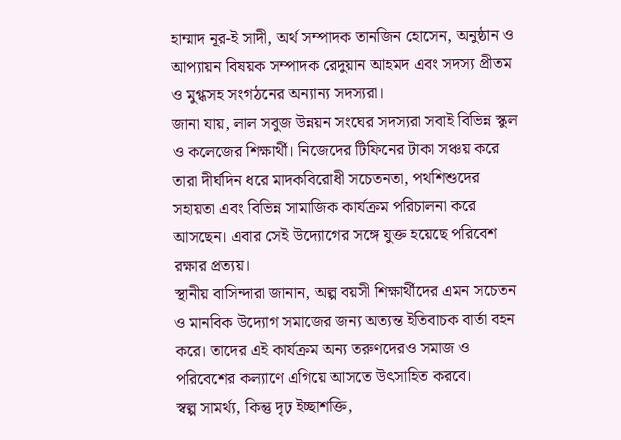হাম্মাদ নূর-ই সাদী, অর্থ সম্পাদক তানজিন হোসেন, অনুষ্ঠান ও আপ্যায়ন বিষয়ক সম্পাদক রেদুয়ান আহমদ এবং সদস্য প্রীতম ও মুগ্ধসহ সংগঠনের অন্যান্য সদস্যরা।
জানা যায়, লাল সবুজ উন্নয়ন সংঘের সদস্যরা সবাই বিভিন্ন স্কুল ও কলেজের শিক্ষার্থী। নিজেদের টিফিনের টাকা সঞ্চয় করে তারা দীর্ঘদিন ধরে মাদকবিরোধী সচেতনতা, পথশিশুদের সহায়তা এবং বিভিন্ন সামাজিক কার্যক্রম পরিচালনা করে আসছেন। এবার সেই উদ্যোগের সঙ্গে যুক্ত হয়েছে পরিবেশ রক্ষার প্রত্যয়।
স্থানীয় বাসিন্দারা জানান, অল্প বয়সী শিক্ষার্থীদের এমন সচেতন ও মানবিক উদ্যোগ সমাজের জন্য অত্যন্ত ইতিবাচক বার্তা বহন করে। তাদের এই কার্যক্রম অন্য তরুণদেরও সমাজ ও পরিবেশের কল্যাণে এগিয়ে আসতে উৎসাহিত করবে।
স্বল্প সামর্থ্য, কিন্তু দৃঢ় ইচ্ছাশক্তি,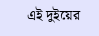এই দুইয়ের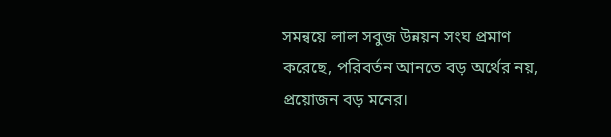সমন্বয়ে লাল সবুজ উন্নয়ন সংঘ প্রমাণ করেছে, পরিবর্তন আনতে বড় অর্থের নয়, প্রয়োজন বড় মনের।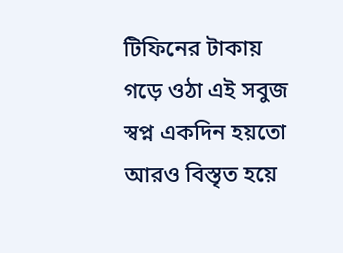টিফিনের টাকায় গড়ে ওঠা এই সবুজ স্বপ্ন একদিন হয়তো আরও বিস্তৃত হয়ে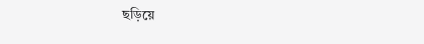ছড়িয়ে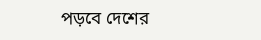পড়বে দেশের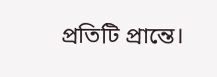প্রতিটি প্রান্তে।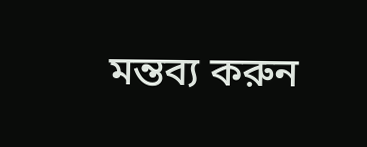মন্তব্য করুন